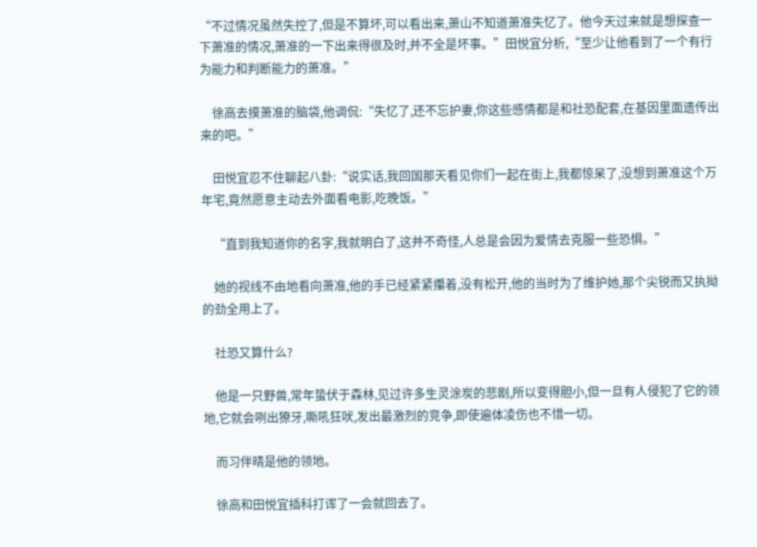“不过情况虽然失控了,但是不算坏,可以看出来,萧山不知道萧准失忆了。他今天过来就是想探查一下萧准的情况,萧准的一下出来得很及时,并不全是坏事。”田悦宜分析,“至少让他看到了一个有行为能力和判断能力的萧准。”

    徐高去摸萧准的脑袋,他调侃:“失忆了,还不忘护妻,你这些感情都是和社恐配套,在基因里面遗传出来的吧。”

    田悦宜忍不住聊起八卦:“说实话,我回国那天看见你们一起在街上,我都惊呆了,没想到萧准这个万年宅,竟然愿意主动去外面看电影,吃晚饭。”

    “直到我知道你的名字,我就明白了,这并不奇怪,人总是会因为爱情去克服一些恐惧。”

    她的视线不由地看向萧准,他的手已经紧紧攥着,没有松开,他的当时为了维护她,那个尖锐而又执拗的劲全用上了。

    社恐又算什么?

    他是一只野兽,常年蛰伏于森林,见过许多生灵涂炭的悲剧,所以变得胆小,但一旦有人侵犯了它的领地,它就会咧出獠牙,嘶吼狂吠,发出最激烈的竞争,即使遍体凌伤也不惜一切。

    而习伴晴是他的领地。

    徐高和田悦宜插科打诨了一会就回去了。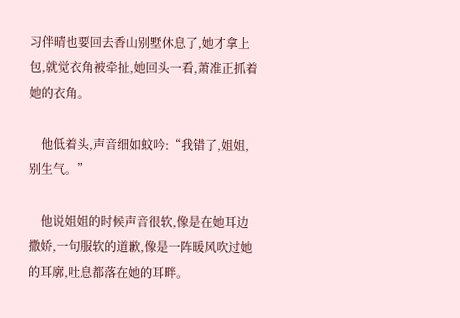习伴晴也要回去香山别墅休息了,她才拿上包,就觉衣角被牵扯,她回头一看,萧准正抓着她的衣角。

    他低着头,声音细如蚊吟:“我错了,姐姐,别生气。”

    他说姐姐的时候声音很软,像是在她耳边撒娇,一句服软的道歉,像是一阵暖风吹过她的耳廓,吐息都落在她的耳畔。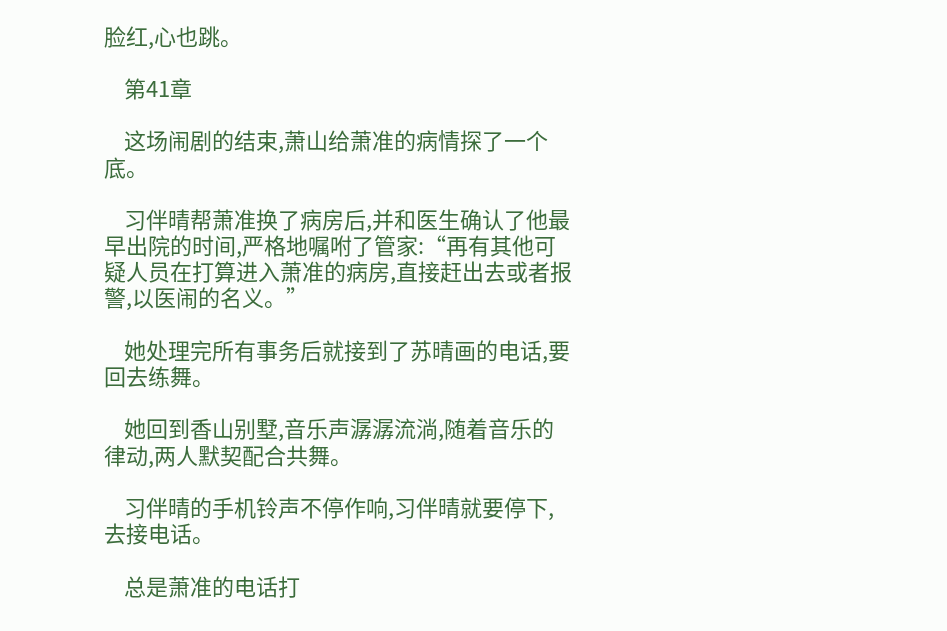脸红,心也跳。

    第41章

    这场闹剧的结束,萧山给萧准的病情探了一个底。

    习伴晴帮萧准换了病房后,并和医生确认了他最早出院的时间,严格地嘱咐了管家:“再有其他可疑人员在打算进入萧准的病房,直接赶出去或者报警,以医闹的名义。”

    她处理完所有事务后就接到了苏晴画的电话,要回去练舞。

    她回到香山别墅,音乐声潺潺流淌,随着音乐的律动,两人默契配合共舞。

    习伴晴的手机铃声不停作响,习伴晴就要停下,去接电话。

    总是萧准的电话打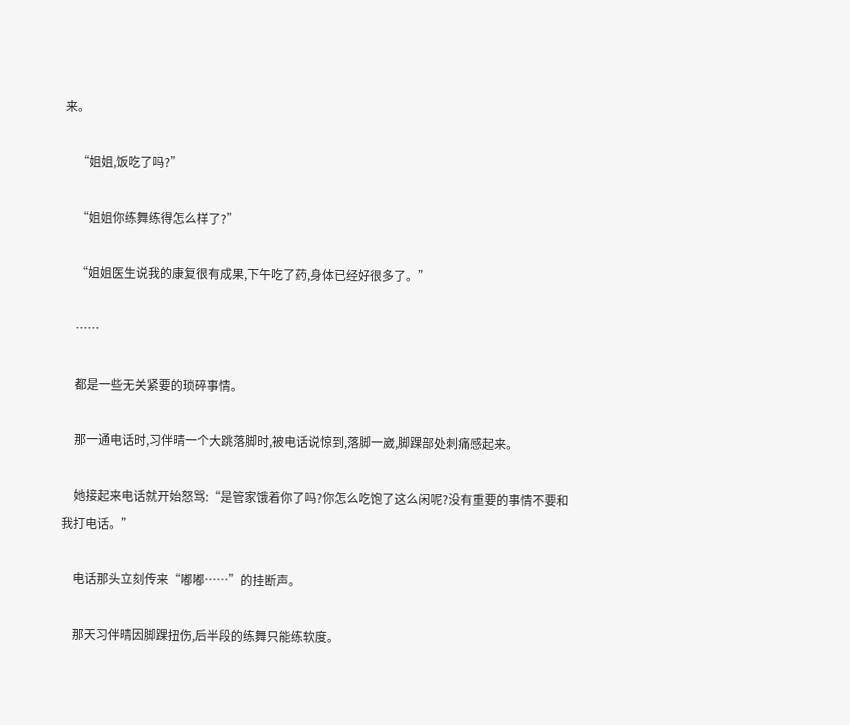来。

    “姐姐,饭吃了吗?”

    “姐姐你练舞练得怎么样了?”

    “姐姐医生说我的康复很有成果,下午吃了药,身体已经好很多了。”

    ……

    都是一些无关紧要的琐碎事情。

    那一通电话时,习伴晴一个大跳落脚时,被电话说惊到,落脚一崴,脚踝部处刺痛感起来。

    她接起来电话就开始怒骂:“是管家饿着你了吗?你怎么吃饱了这么闲呢?没有重要的事情不要和我打电话。”

    电话那头立刻传来“嘟嘟……”的挂断声。

    那天习伴晴因脚踝扭伤,后半段的练舞只能练软度。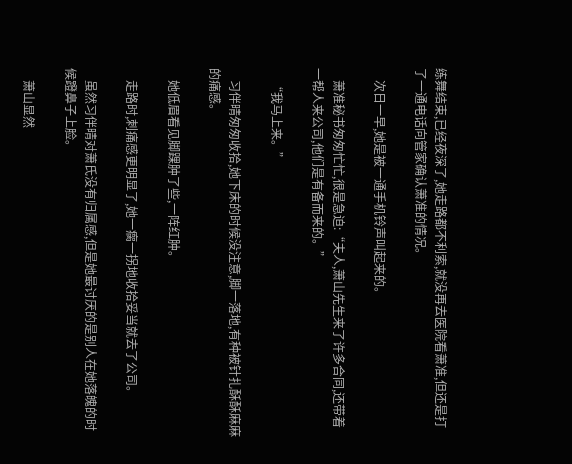练舞结束,已经夜深了,她走路都不利索,就没再去医院看萧准,但还是打了一通电话向管家确认萧准的情况。

    次日一早,她是被一通手机铃声叫起来的。

    萧准秘书匆匆忙忙,很是急迫:“夫人,萧山先生来了许多合同,还带着一帮人来公司,他们是有备而来的。”

    “我马上来。”

    习伴晴匆匆收拾,她下床的时候没注意,脚一落地,有种被针扎酥酥麻麻的痛感。

    她低眉看见脚踝肿了些,一阵红肿。

    走路时,刺痛感更明显了,她一瘸一拐地收拾妥当就去了公司。

    虽然习伴晴对萧氏没有归属感,但是她最讨厌的是别人在她落魄的时候蹬鼻子上脸。

    萧山显然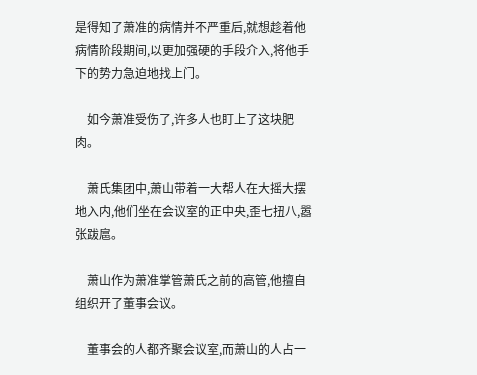是得知了萧准的病情并不严重后,就想趁着他病情阶段期间,以更加强硬的手段介入,将他手下的势力急迫地找上门。

    如今萧准受伤了,许多人也盯上了这块肥肉。

    萧氏集团中,萧山带着一大帮人在大摇大摆地入内,他们坐在会议室的正中央,歪七扭八,嚣张跋扈。

    萧山作为萧准掌管萧氏之前的高管,他擅自组织开了董事会议。

    董事会的人都齐聚会议室,而萧山的人占一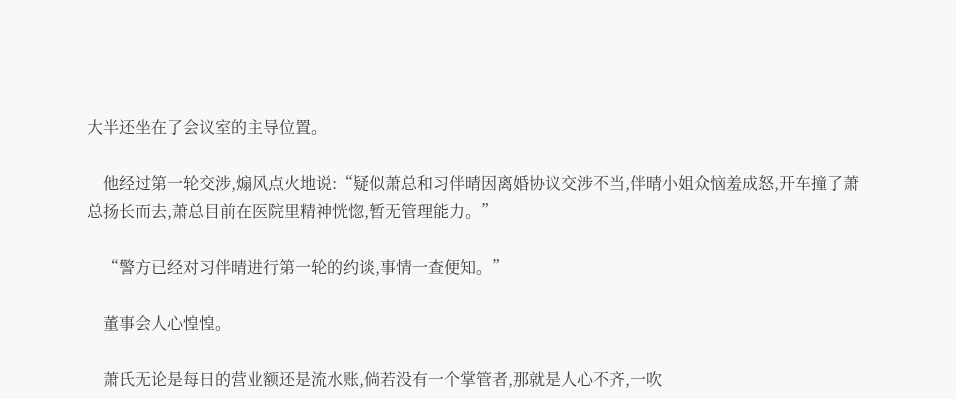大半还坐在了会议室的主导位置。

    他经过第一轮交涉,煽风点火地说:“疑似萧总和习伴晴因离婚协议交涉不当,伴晴小姐众恼羞成怒,开车撞了萧总扬长而去,萧总目前在医院里精神恍惚,暂无管理能力。”

    “警方已经对习伴晴进行第一轮的约谈,事情一查便知。”

    董事会人心惶惶。

    萧氏无论是每日的营业额还是流水账,倘若没有一个掌管者,那就是人心不齐,一吹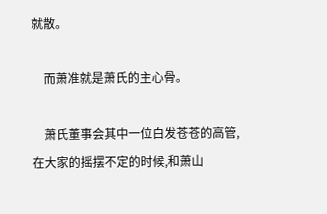就散。

    而萧准就是萧氏的主心骨。

    萧氏董事会其中一位白发苍苍的高管,在大家的摇摆不定的时候,和萧山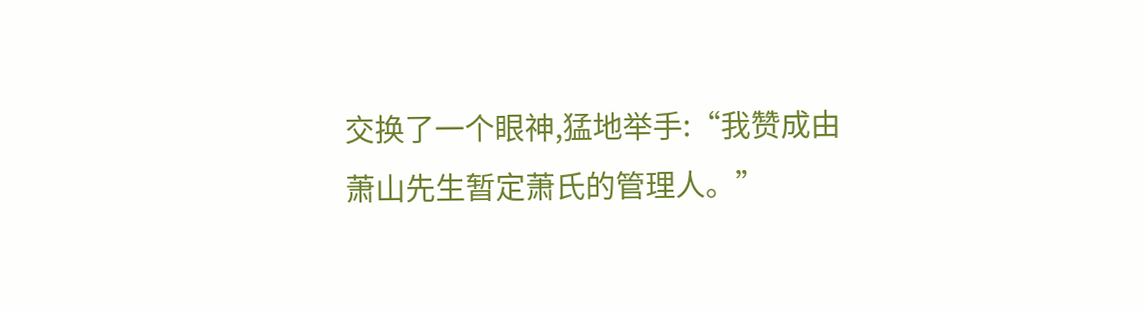交换了一个眼神,猛地举手:“我赞成由萧山先生暂定萧氏的管理人。”